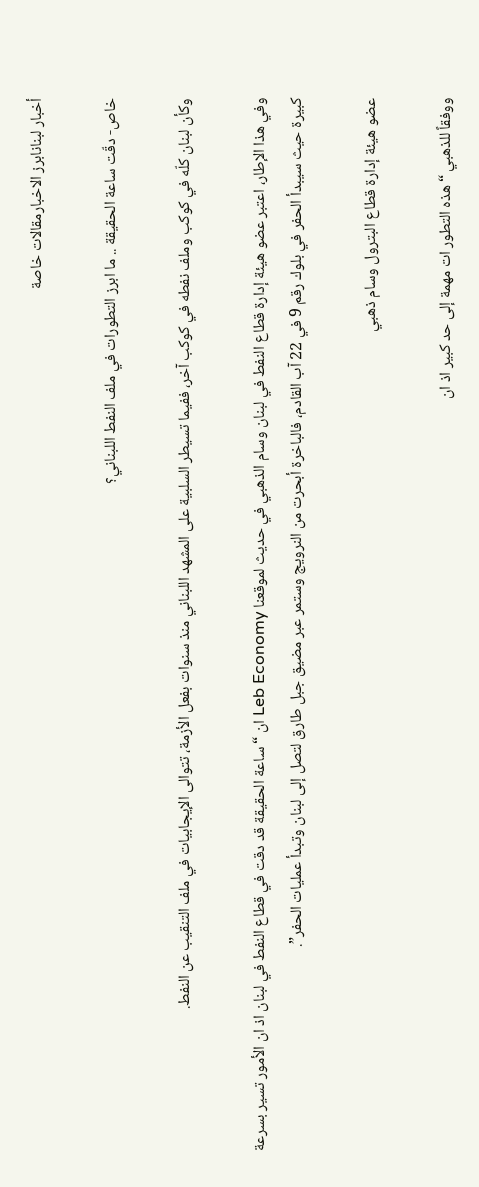أخبار لبنانابرز الاخبارمقالات خاصة

خاص- دقّت ساعة الحقيقة .. ما ابرز التطورات في ملف النفط اللبناني؟

وكأن لبنان كلّه في كوكب وملف نفطه في كوكب آخر، ففيما تسيطر السلبية على المشهد اللبناني منذ سنوات بفعل الأزمة، تتوالى الإيجابيات في ملف التنقيب عن النفط.

وفي هذا الإطار، اعتبر عضو هيئة إدارة قطاع النفط في لبنان وسام الذهبي في حديث لموقعنا Leb Economy ان “ساعة الحقيقة قد دقت في قطاع النفط في لبنان اذ ان الأمور تسير بسرعة كبيرة حيث سيبدأ الحفر في بلوك رقم 9 في 22 آب القادم، فالباخرة أبحرت من النرويج وستمر عبر مضيق جبل طارق لتصل إلى لبنان وتبدأ عمليات الحفر”.

عضو هيئة إدارة قطاع البترول وسام ذهبي

ووفقاً للذهبي “هذه التطور ات مهمة إلى حد كبير اذ ان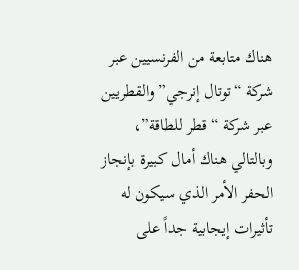هناك متابعة من الفرنسيين عبر شركة “توتال إنرجي” والقطريين عبر شركة “قطر للطاقة”، وبالتالي هناك أمال كبيرة بإنجاز الحفر الأمر الذي سيكون له تأثيرات إيجابية جداً على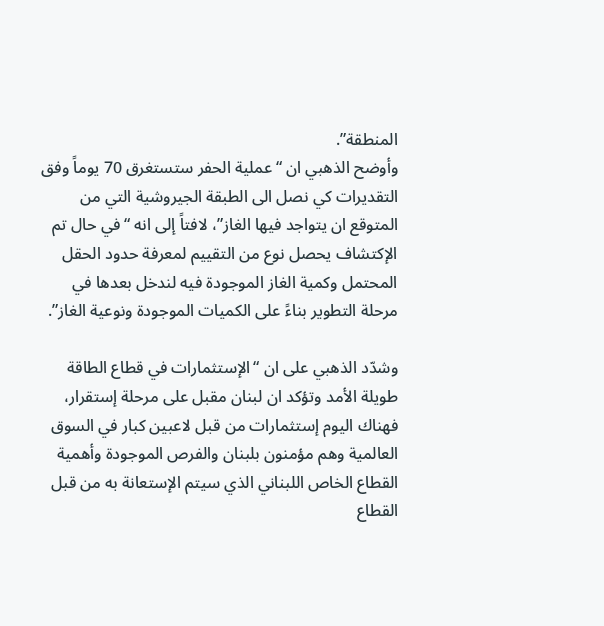المنطقة”.
وأوضح الذهبي ان “عملية الحفر ستستغرق 70 يوماً وفق التقديرات كي نصل الى الطبقة الجيروشية التي من المتوقع ان يتواجد فيها الغاز”، لافتاً إلى انه “في حال تم الإكتشاف يحصل نوع من التقييم لمعرفة حدود الحقل المحتمل وكمية الغاز الموجودة فيه لندخل بعدها في مرحلة التطوير بناءً على الكميات الموجودة ونوعية الغاز”.

وشدّد الذهبي على ان “الإستثمارات في قطاع الطاقة طويلة الأمد وتؤكد ان لبنان مقبل على مرحلة إستقرار، فهناك اليوم إستثمارات من قبل لاعبين كبار في السوق العالمية وهم مؤمنون بلبنان والفرص الموجودة وأهمية القطاع الخاص اللبناني الذي سيتم الإستعانة به من قبل القطاع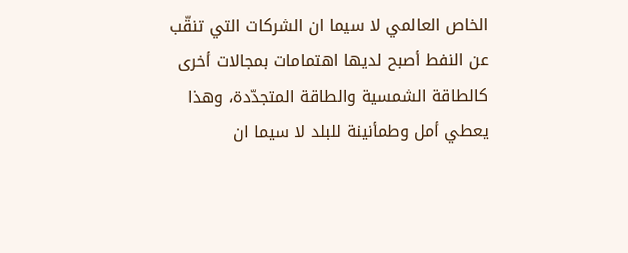الخاص العالمي لا سيما ان الشركات التي تنقّب عن النفط أصبح لديها اهتمامات بمجالات أخرى كالطاقة الشمسية والطاقة المتجدّدة، وهذا يعطي أمل وطمأنينة للبلد لا سيما ان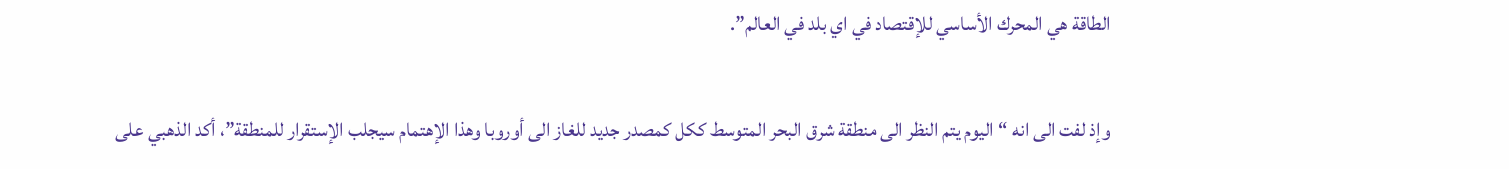الطاقة هي المحرك الأساسي للإقتصاد في اي بلد في العالم”.

وإذ لفت الى انه “اليوم يتم النظر الى منطقة شرق البحر المتوسط ككل كمصدر جديد للغاز الى أوروبا وهذا الإهتمام سيجلب الإستقرار للمنطقة”، أكد الذهبي على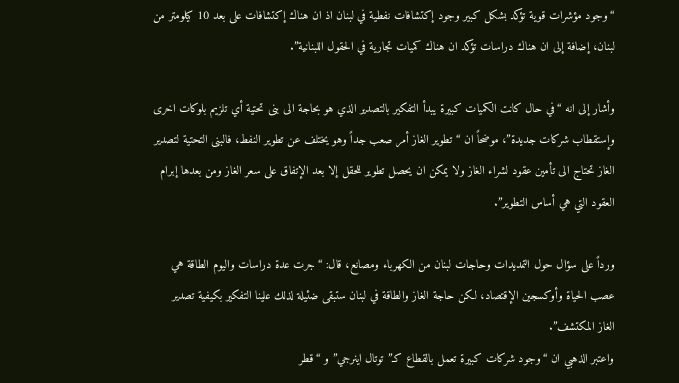“وجود مؤشرات قوية تؤكد بشكل كبير وجود إكتشافات نفطية في لبنان اذ ان هناك إكتشافات على بعد 10 كيلومتر من لبنان، إضافة إلى ان هناك دراسات تؤكد ان هناك كميات تجارية في الحقول اللبنانية”.

وأشار إلى انه “في حال كانت الكميات كبيرة يبدأ التفكير بالتصدير الذي هو بحاجة الى بنى تحتية أي تلزيم بلوكات اخرى وإستقطاب شركات جديدة”، موضحاً ان “تطوير الغاز أمر صعب جداً وهو يختلف عن تطوير النفط، فالبنى التحتية لتصدير الغاز تحتاج الى تأمين عقود لشراء الغاز ولا يمكن ان يحصل تطوير للحقل إلا بعد الإتفاق على سعر الغاز ومن بعدها إبرام العقود التي هي أساس التطوير”.

ورداً على سؤال حول التمديدات وحاجات لبنان من الكهرباء ومصانع، قال: “جرت عدة دراسات واليوم الطاقة هي عصب الحياة وأوكسجين الإقتصاد، لكن حاجة الغاز والطاقة في لبنان ستبقى ضئيلة لذلك علينا التفكير بكيفية تصدير الغاز المكتشف”.
واعتبر الذهبي ان “وجود شركات كبيرة تعمل بالقطاع كـ”توتال اينرجي” و “قطر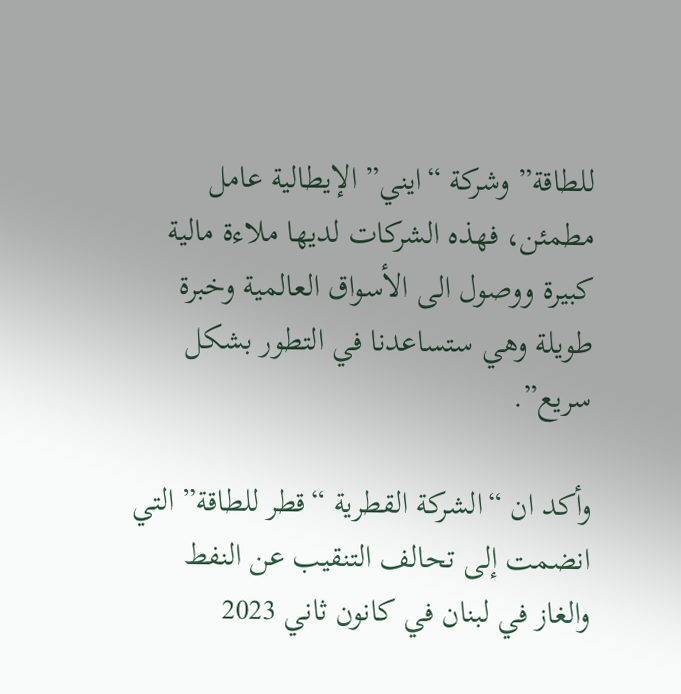للطاقة” وشركة “ايني” الإيطالية عامل مطمئن، فهذه الشركات لديها ملاءة مالية كبيرة ووصول الى الأسواق العالمية وخبرة طويلة وهي ستساعدنا في التطور بشكل سريع”.

وأكد ان “الشركة القطرية “قطر للطاقة” التي انضمت إلى تحالف التنقيب عن النفط والغاز في لبنان في كانون ثاني 2023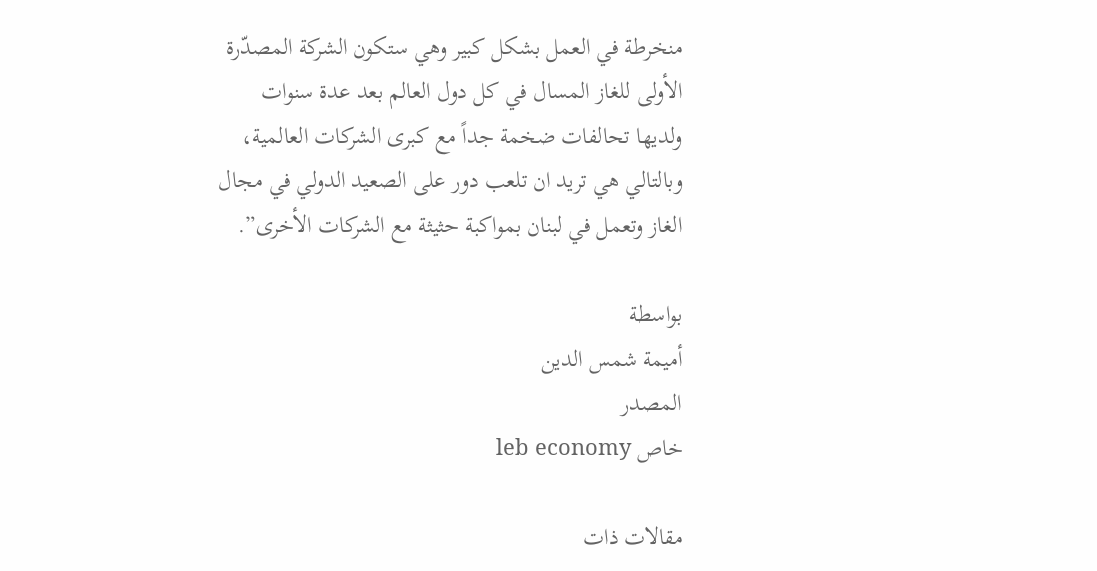منخرطة في العمل بشكل كبير وهي ستكون الشركة المصدّرة الأولى للغاز المسال في كل دول العالم بعد عدة سنوات ولديها تحالفات ضخمة جداً مع كبرى الشركات العالمية، وبالتالي هي تريد ان تلعب دور على الصعيد الدولي في مجال الغاز وتعمل في لبنان بمواكبة حثيثة مع الشركات الأخرى”.

بواسطة
أميمة شمس الدين
المصدر
خاص leb economy

مقالات ذات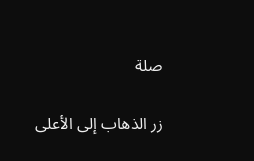صلة

زر الذهاب إلى الأعلى